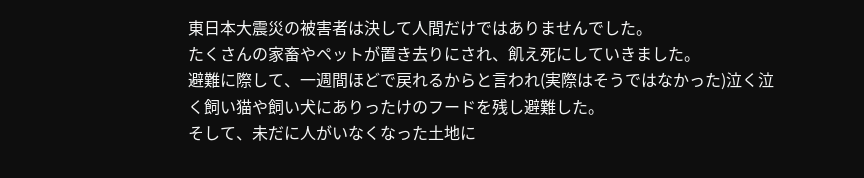東日本大震災の被害者は決して人間だけではありませんでした。
たくさんの家畜やペットが置き去りにされ、飢え死にしていきました。
避難に際して、一週間ほどで戻れるからと言われ(実際はそうではなかった)泣く泣く飼い猫や飼い犬にありったけのフードを残し避難した。
そして、未だに人がいなくなった土地に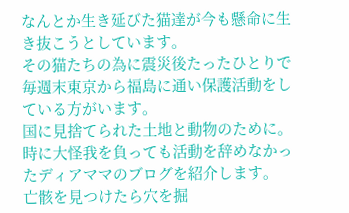なんとか生き延びた猫達が今も懸命に生き抜こうとしています。
その猫たちの為に震災後たったひとりで毎週末東京から福島に通い保護活動をしている方がいます。
国に見捨てられた土地と動物のために。
時に大怪我を負っても活動を辞めなかったディアママのブログを紹介します。
亡骸を見つけたら穴を掘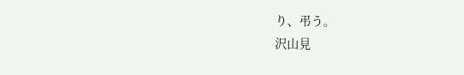り、弔う。
沢山見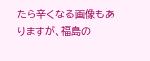たら辛くなる画像もありますが、福島の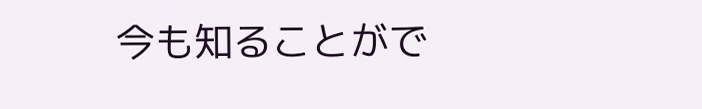今も知ることがで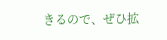きるので、ぜひ拡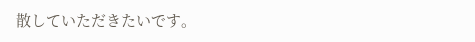散していただきたいです。